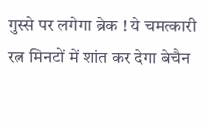गुस्से पर लगेगा ब्रेक ! ये चमत्कारी रत्न मिनटों में शांत कर देगा बेचैन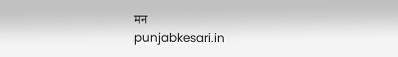मन
punjabkesari.in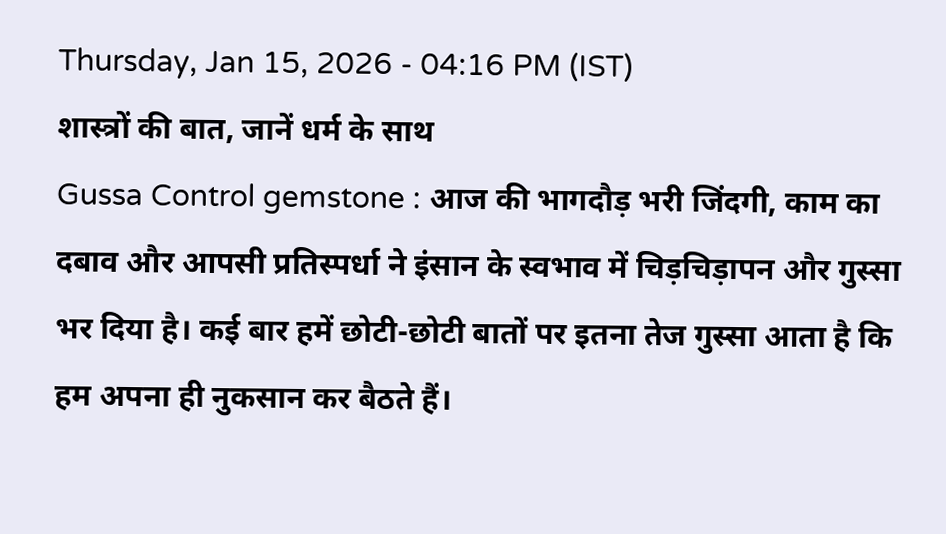Thursday, Jan 15, 2026 - 04:16 PM (IST)
शास्त्रों की बात, जानें धर्म के साथ
Gussa Control gemstone : आज की भागदौड़ भरी जिंदगी, काम का दबाव और आपसी प्रतिस्पर्धा ने इंसान के स्वभाव में चिड़चिड़ापन और गुस्सा भर दिया है। कई बार हमें छोटी-छोटी बातों पर इतना तेज गुस्सा आता है कि हम अपना ही नुकसान कर बैठते हैं।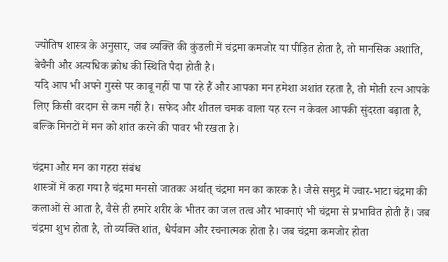ज्योतिष शास्त्र के अनुसार, जब व्यक्ति की कुंडली में चंद्रमा कमजोर या पीड़ित होता है, तो मानसिक अशांति, बेचैनी और अत्यधिक क्रोध की स्थिति पैदा होती है।
यदि आप भी अपने गुस्से पर काबू नहीं पा पा रहे हैं और आपका मन हमेशा अशांत रहता है, तो मोती रत्न आपके लिए किसी वरदान से कम नहीं है। सफेद और शीतल चमक वाला यह रत्न न केवल आपकी सुंदरता बढ़ाता है, बल्कि मिनटों में मन को शांत करने की पावर भी रखता है।

चंद्रमा और मन का गहरा संबंध
शास्त्रों में कहा गया है चंद्रमा मनसो जातकः अर्थात् चंद्रमा मन का कारक है। जैसे समुद्र में ज्वार-भाटा चंद्रमा की कलाओं से आता है, वैसे ही हमारे शरीर के भीतर का जल तत्व और भावनाएं भी चंद्रमा से प्रभावित होती हैं। जब चंद्रमा शुभ होता है, तो व्यक्ति शांत, धैर्यवान और रचनात्मक होता है। जब चंद्रमा कमजोर होता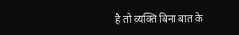है तो व्यक्ति बिना बात के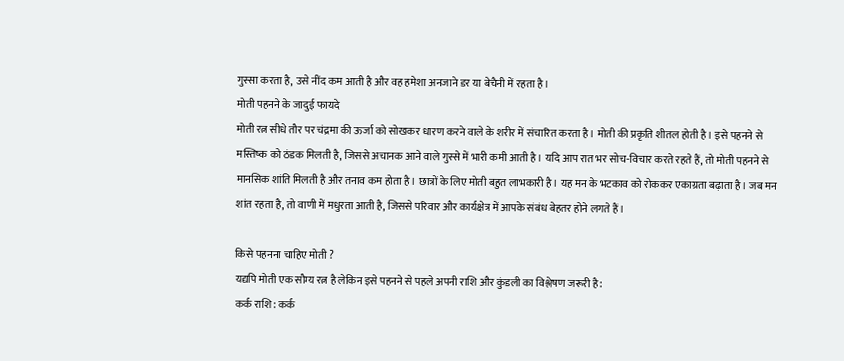गुस्सा करता है, उसे नींद कम आती है और वह हमेशा अनजाने डर या बेचैनी में रहता है।
मोती पहनने के जादुई फायदे
मोती रत्न सीधे तौर पर चंद्रमा की ऊर्जा को सोखकर धारण करने वाले के शरीर में संचारित करता है। मोती की प्रकृति शीतल होती है। इसे पहनने से मस्तिष्क को ठंडक मिलती है, जिससे अचानक आने वाले गुस्से में भारी कमी आती है। यदि आप रात भर सोच-विचार करते रहते हैं, तो मोती पहनने से मानसिक शांति मिलती है और तनाव कम होता है। छात्रों के लिए मोती बहुत लाभकारी है। यह मन के भटकाव को रोककर एकाग्रता बढ़ाता है। जब मन शांत रहता है, तो वाणी में मधुरता आती है, जिससे परिवार और कार्यक्षेत्र में आपके संबंध बेहतर होने लगते हैं।

किसे पहनना चाहिए मोती ?
यद्यपि मोती एक सौम्य रत्न है लेकिन इसे पहनने से पहले अपनी राशि और कुंडली का विश्लेषण जरूरी है:
कर्क राशि: कर्क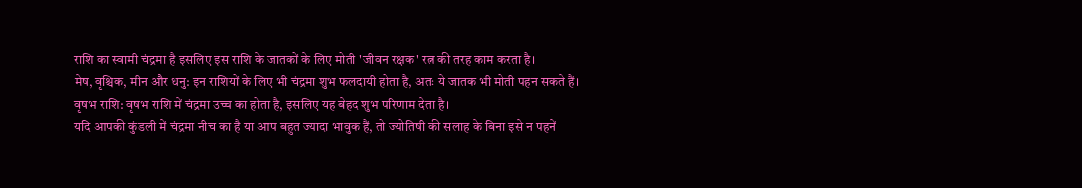राशि का स्वामी चंद्रमा है इसलिए इस राशि के जातकों के लिए मोती 'जीवन रक्षक' रत्न की तरह काम करता है।
मेष, वृश्चिक, मीन और धनु: इन राशियों के लिए भी चंद्रमा शुभ फलदायी होता है, अतः ये जातक भी मोती पहन सकते हैं।
वृषभ राशि: वृषभ राशि में चंद्रमा उच्च का होता है, इसलिए यह बेहद शुभ परिणाम देता है।
यदि आपकी कुंडली में चंद्रमा नीच का है या आप बहुत ज्यादा भावुक हैं, तो ज्योतिषी की सलाह के बिना इसे न पहनें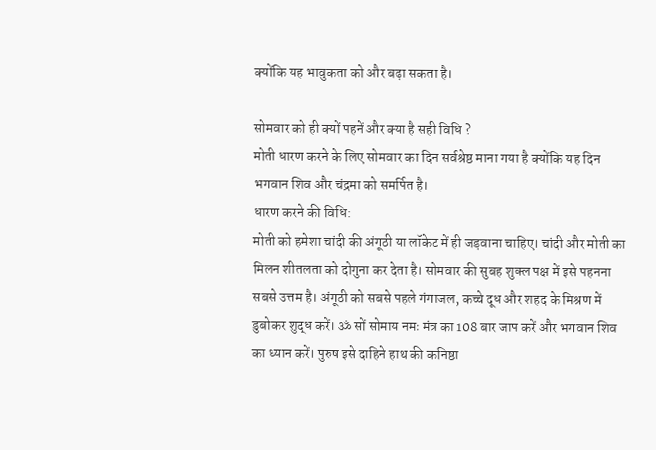क्योंकि यह भावुकता को और बढ़ा सकता है।

सोमवार को ही क्यों पहनें और क्या है सही विधि ?
मोती धारण करने के लिए सोमवार का दिन सर्वश्रेष्ठ माना गया है क्योंकि यह दिन भगवान शिव और चंद्रमा को समर्पित है।
धारण करने की विधि:
मोती को हमेशा चांदी की अंगूठी या लॉकेट में ही जड़वाना चाहिए। चांदी और मोती का मिलन शीतलता को दोगुना कर देता है। सोमवार की सुबह शुक्ल पक्ष में इसे पहनना सबसे उत्तम है। अंगूठी को सबसे पहले गंगाजल, कच्चे दूध और शहद के मिश्रण में डुबोकर शुद्ध करें। ॐ सों सोमाय नमः मंत्र का 108 बार जाप करें और भगवान शिव का ध्यान करें। पुरुष इसे दाहिने हाथ की कनिष्ठा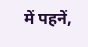में पहनें,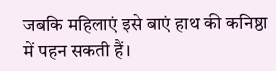जबकि महिलाएं इसे बाएं हाथ की कनिष्ठा में पहन सकती हैं।